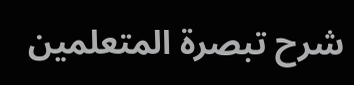شرح تبصرة المتعلمين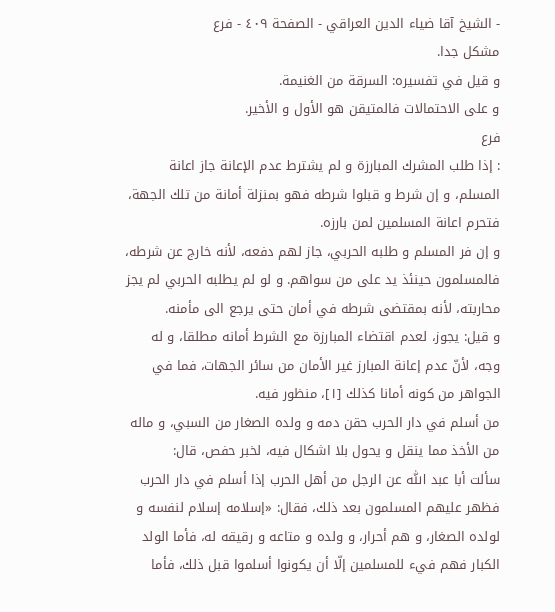- الشيخ آقا ضياء الدين العراقي - الصفحة ٤٠٩ - فرع
مشكل جدا.
و قيل في تفسيره: السرقة من الغنيمة.
و على الاحتمالات فالمتيقن هو الأول و الأخير.
فرع
: إذا طلب المشرك المبارزة و لم يشترط عدم الإعانة جاز اعانة المسلم، و إن شرط و قبلوا شرطه فهو بمنزلة أمانة من تلك الجهة، فتحرم اعانة المسلمين لمن بارزه.
و إن فر المسلم و طلبه الحربي، جاز لهم دفعه، لأنه خارج عن شرطه، فالمسلمون حينئذ يد على من سواهم. و لو لم يطلبه الحربي لم يجز محاربته، لأنه بمقتضى شرطه في أمان حتى يرجع الى مأمنه.
و قيل: يجوز، لعدم اقتضاء المبارزة مع الشرط أمانه مطلقا، و له وجه، لأنّ عدم إعانة المبارز غير الأمان من سائر الجهات، فما في الجواهر من كونه أمانا كذلك [١]، منظور فيه.
من أسلم في دار الحرب حقن دمه و ولده الصغار من السبي، و ماله من الأخذ مما ينقل و يحول بلا اشكال فيه، لخبر حفص، قال:
سألت أبا عبد اللّٰه عن الرجل من أهل الحرب إذا أسلم في دار الحرب فظهر عليهم المسلمون بعد ذلك، فقال: «إسلامه إسلام لنفسه و لولده الصغار، و هم أحرار، و ولده و متاعه و رقيقه له، فأما الولد الكبار فهم فيء للمسلمين إلّا أن يكونوا أسلموا قبل ذلك، فأما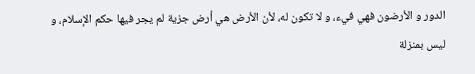الدور و الأرضون فهي فيء، و لا تكون له، لأن الأرض هي أرض جزية لم يجر فيها حكم الإسلام، و ليس بمنزلة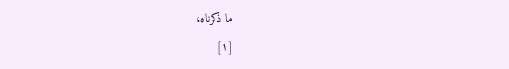ما ذكرناه،
[١]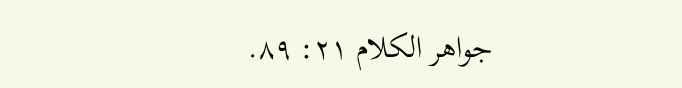جواهر الكلام ٢١: ٨٩.